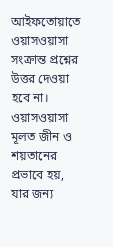আইফতোয়াতে ওয়াসওয়াসা সংক্রান্ত প্রশ্নের উত্তর দেওয়া হবে না। ওয়াসওয়াসা মূলত জীন ও শয়তানের প্রভাবে হয়, যার জন্য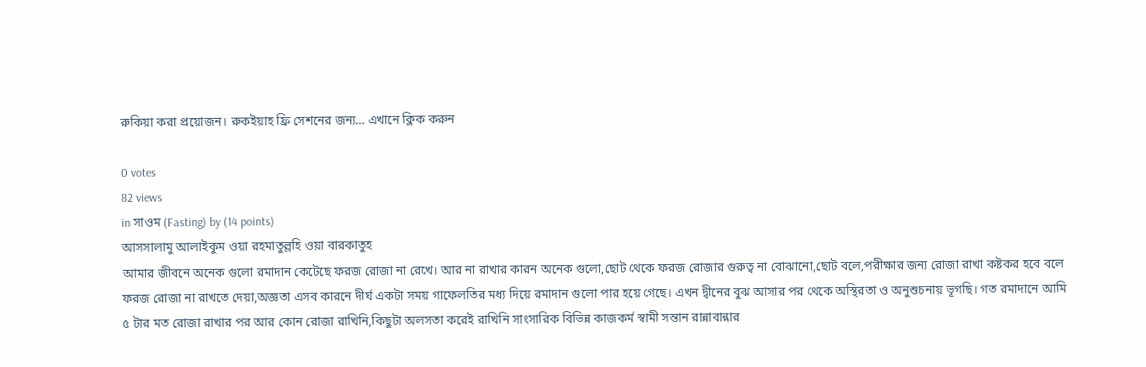রুকিয়া করা প্রয়োজন। রুকইয়াহ ফ্রি সেশনের জন্য… এখানে ক্লিক করুন

0 votes
82 views
in সাওম (Fasting) by (14 points)
আসসালামু আলাইকুম ওয়া রহমাতুল্লহি ওয়া বারকাতুহ
আমার জীবনে অনেক গুলো রমাদান কেটেছে ফরজ রোজা না রেখে। আর না রাখার কারন অনেক গুলো,ছোট থেকে ফরজ রোজার গুরুত্ব না বোঝানো,ছোট বলে,পরীক্ষার জন্য রোজা রাখা কষ্টকর হবে বলে ফরজ রোজা না রাখতে দেয়া,অজ্ঞতা এসব কারনে দীর্ঘ একটা সময় গাফেলতির মধ্য দিয়ে রমাদান গুলো পার হয়ে গেছে। এখন দ্বীনের বুঝ আসার পর থেকে অস্থিরতা ও অনুশুচনায় ভূগছি। গত রমাদানে আমি ৫ টার মত রোজা রাখার পর আর কোন রোজা রাখিনি,কিছুটা অলসতা করেই রাখিনি সাংসারিক বিভিন্ন কাজকর্ম স্বামী সন্তান রান্নাবান্নার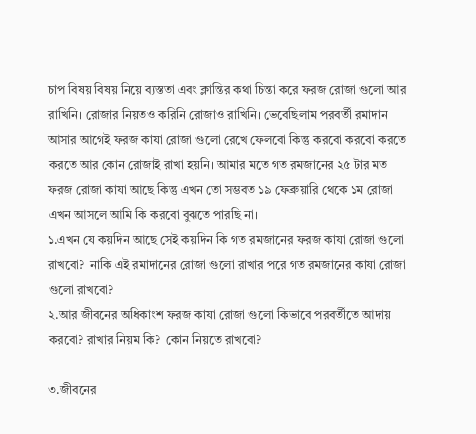চাপ বিষয় বিষয় নিয়ে ব্যস্ততা এবং ক্লান্তির কথা চিন্তা করে ফরজ রোজা গুলো আর রাখিনি। রোজার নিয়তও করিনি রোজাও রাখিনি। ভেবেছিলাম পরবর্তী রমাদান আসার আগেই ফরজ কাযা রোজা গুলো রেখে ফেলবো কিন্তু করবো করবো করতে করতে আর কোন রোজাই রাখা হয়নি। আমার মতে গত রমজানের ২৫ টার মত ফরজ রোজা কাযা আছে কিন্তু এখন তো সম্ভবত ১৯ ফেব্রুয়ারি থেকে ১ম রোজা এখন আসলে আমি কি করবো বুঝতে পারছি না।
১.এখন যে কয়দিন আছে সেই কয়দিন কি গত রমজানের ফরজ কাযা রোজা গুলো রাখবো?  নাকি এই রমাদানের রোজা গুলো রাখার পরে গত রমজানের কাযা রোজা গুলো রাখবো?
২.আর জীবনের অধিকাংশ ফরজ কাযা রোজা গুলো কিভাবে পরবর্তীতে আদায় করবো? রাখার নিয়ম কি?  কোন নিয়তে রাখবো?

৩.জীবনের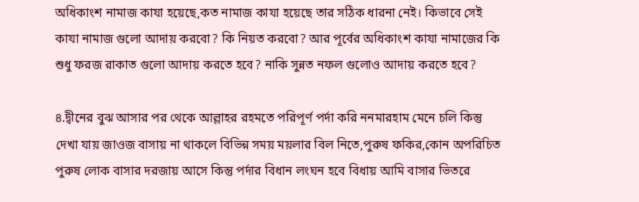অধিকাংশ নামাজ কাযা হয়েছে,কত নামাজ কাযা হয়েছে তার সঠিক ধারনা নেই। কিভাবে সেই কাযা নামাজ গুলো আদায় করবো? কি নিয়ত করবো? আর পূর্বের অধিকাংশ কাযা নামাজের কি শুধু ফরজ রাকাত গুলো আদায় করতে হবে? নাকি সুন্নত নফল গুলোও আদায় করতে হবে?

৪.দ্বীনের বুঝ আসার পর থেকে আল্লাহর রহমতে পরিপূর্ণ পর্দা করি ননমারহাম মেনে চলি কিন্তু দেখা যায় জাওজ বাসায় না থাকলে বিভিন্ন সময় ময়লার বিল নিতে,পুরুষ ফকির,কোন অপরিচিত পুরুষ লোক বাসার দরজায় আসে কিন্তু পর্দার বিধান লংঘন হবে বিধায় আমি বাসার ভিতরে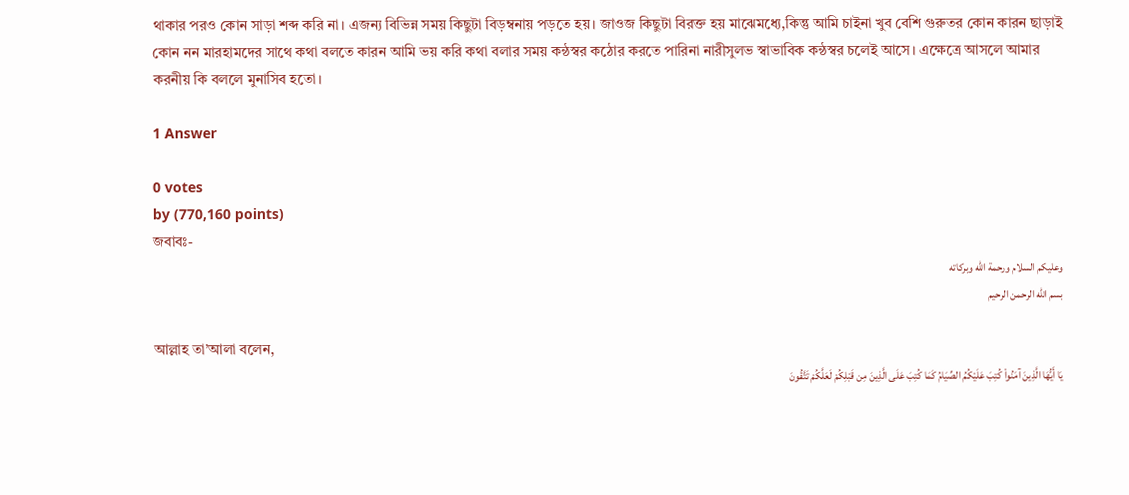থাকার পরও কোন সাড়া শব্দ করি না। এজন্য বিভিন্ন সময় কিছুটা বিড়ম্বনায় পড়তে হয়। জাওজ কিছুটা বিরক্ত হয় মাঝেমধ্যে,কিন্তু আমি চাইনা খুব বেশি গুরুতর কোন কারন ছাড়াই কোন নন মারহামদের সাথে কথা বলতে কারন আমি ভয় করি কথা বলার সময় কন্ঠস্বর কঠোর করতে পারিনা নারীসুলভ স্বাভাবিক কন্ঠস্বর চলেই আসে। এক্ষেত্রে আসলে আমার করনীয় কি বললে মুনাসিব হতো।

1 Answer

0 votes
by (770,160 points)
জবাবঃ-
وعليكم السلام ورحمة الله وبركاته
بسم الله الرحمن الرحيم

আল্লাহ তা’আলা বলেন,
يَا أَيُّهَا الَّذِينَ آمَنُواْ كُتِبَ عَلَيْكُمُ الصِّيَامُ كَمَا كُتِبَ عَلَى الَّذِينَ مِن قَبْلِكُمْ لَعَلَّكُمْ تَتَّقُونَ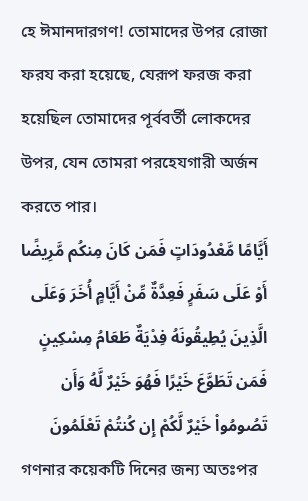হে ঈমানদারগণ! তোমাদের উপর রোজা ফরয করা হয়েছে, যেরূপ ফরজ করা হয়েছিল তোমাদের পূর্ববর্তী লোকদের উপর, যেন তোমরা পরহেযগারী অর্জন করতে পার।
أَيَّامًا مَّعْدُودَاتٍ فَمَن كَانَ مِنكُم مَّرِيضًا أَوْ عَلَى سَفَرٍ فَعِدَّةٌ مِّنْ أَيَّامٍ أُخَرَ وَعَلَى الَّذِينَ يُطِيقُونَهُ فِدْيَةٌ طَعَامُ مِسْكِينٍ فَمَن تَطَوَّعَ خَيْرًا فَهُوَ خَيْرٌ لَّهُ وَأَن تَصُومُواْ خَيْرٌ لَّكُمْ إِن كُنتُمْ تَعْلَمُونَ
গণনার কয়েকটি দিনের জন্য অতঃপর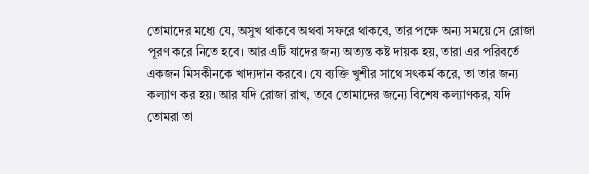তোমাদের মধ্যে যে, অসুখ থাকবে অথবা সফরে থাকবে, তার পক্ষে অন্য সময়ে সে রোজা পূরণ করে নিতে হবে। আর এটি যাদের জন্য অত্যন্ত কষ্ট দায়ক হয়, তারা এর পরিবর্তে একজন মিসকীনকে খাদ্যদান করবে। যে ব্যক্তি খুশীর সাথে সৎকর্ম করে, তা তার জন্য কল্যাণ কর হয়। আর যদি রোজা রাখ, তবে তোমাদের জন্যে বিশেষ কল্যাণকর, যদি তোমরা তা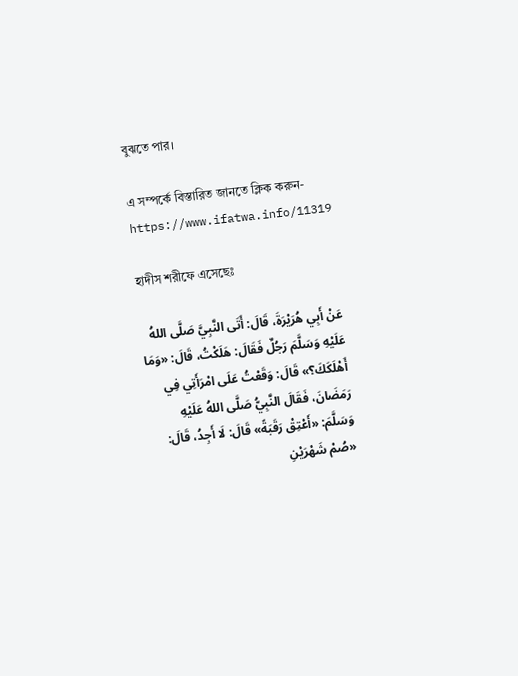বুঝতে পার।

এ সম্পর্কে বিস্তারিত জানতে ক্লিক করুন- https://www.ifatwa.info/11319

হাদীস শরীফে এসেছেঃ

عَنْ أَبِي هُرَيْرَةَ، قَالَ: أَتَى النَّبِيَّ صَلَّى اللهُ عَلَيْهِ وَسَلَّمَ رَجُلٌ فَقَالَ: هَلَكْتُ، قَالَ: «وَمَا أَهْلَكَكَ؟» قَالَ: وَقَعْتُ عَلَى امْرَأَتِي فِي رَمَضَانَ، فَقَالَ النَّبِيُّ صَلَّى اللهُ عَلَيْهِ وَسَلَّمَ: «أَعْتِقْ رَقَبَةً» قَالَ: لَا أَجِدُ، قَالَ: «صُمْ شَهْرَيْنِ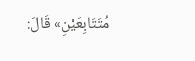مُتَتَابِعَيْنِ» قَالَ: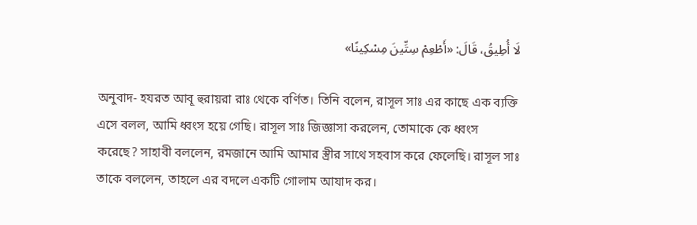لَا أُطِيقُ، قَالَ: «أَطْعِمْ سِتِّينَ مِسْكِينًا»

অনুবাদ- হযরত আবূ হুরায়রা রাঃ থেকে বর্ণিত। তিনি বলেন, রাসূল সাঃ এর কাছে এক ব্যক্তি এসে বলল, আমি ধ্বংস হয়ে গেছি। রাসূল সাঃ জিজ্ঞাসা করলেন, তোমাকে কে ধ্বংস করেছে? সাহাবী বললেন, রমজানে আমি আমার স্ত্রীর সাথে সহবাস করে ফেলেছি। রাসূল সাঃ তাকে বললেন, তাহলে এর বদলে একটি গোলাম আযাদ কর।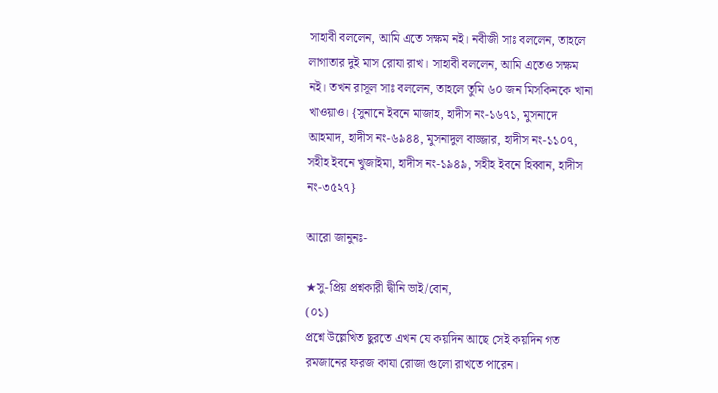সাহাবী বললেন, আমি এতে সক্ষম নই। নবীজী সাঃ বললেন, তাহলে লাগাতার দুই মাস রোযা রাখ। সাহাবী বললেন, আমি এতেও সক্ষম নই। তখন রাসূল সাঃ বললেন, তাহলে তুমি ৬০ জন মিসকিনকে খানা খাওয়াও। {সুনানে ইবনে মাজাহ, হাদীস নং-১৬৭১, মুসনাদে আহমাদ, হাদীস নং-৬৯৪৪, মুসনাদুল বাজ্জার, হাদীস নং-১১০৭, সহীহ ইবনে খুজাইমা, হাদীস নং-১৯৪৯, সহীহ ইবনে হিব্বান, হাদীস নং-৩৫২৭}

আরো জানুনঃ-

★সু-প্রিয় প্রশ্নকারী দ্বীনি ভাই/বোন,
(০১)
প্রশ্নে উল্লেখিত ছুরতে এখন যে কয়দিন আছে সেই কয়দিন গত রমজানের ফরজ কাযা রোজা গুলো রাখতে পারেন।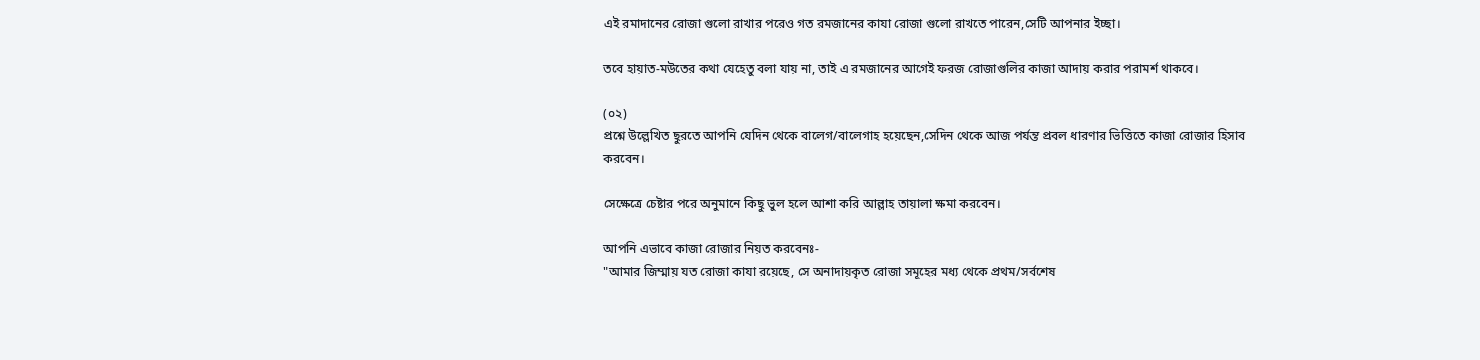এই রমাদানের রোজা গুলো রাখার পরেও গত রমজানের কাযা রোজা গুলো রাখতে পারেন,সেটি আপনার ইচ্ছা।

তবে হায়াত-মউতের কথা যেহেতু বলা যায় না, তাই এ রমজানের আগেই ফরজ রোজাগুলির কাজা আদায় করার পরামর্শ থাকবে।

(০২)
প্রশ্নে উল্লেখিত ছুরতে আপনি যেদিন থেকে বালেগ/বালেগাহ হয়েছেন,সেদিন থেকে আজ পর্যন্ত প্রবল ধারণার ভিত্তিতে কাজা রোজার হিসাব করবেন।

সেক্ষেত্রে চেষ্টার পরে অনুমানে কিছু ভুল হলে আশা করি আল্লাহ তায়ালা ক্ষমা করবেন।

আপনি এভাবে কাজা রোজার নিয়ত করবেনঃ-
"আমার জিম্মায় যত রোজা কাযা রয়েছে, সে অনাদায়কৃত রোজা সমূহের মধ্য থেকে প্রথম/সর্বশেষ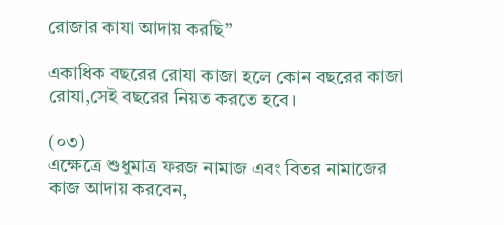রোজার কাযা আদায় করছি”

একাধিক বছরের রোযা কাজা হলে কোন বছরের কাজা রোযা,সেই বছরের নিয়ত করতে হবে।

(০৩)
এক্ষেত্রে শুধুমাত্র ফরজ নামাজ এবং বিতর নামাজের কাজ আদায় করবেন,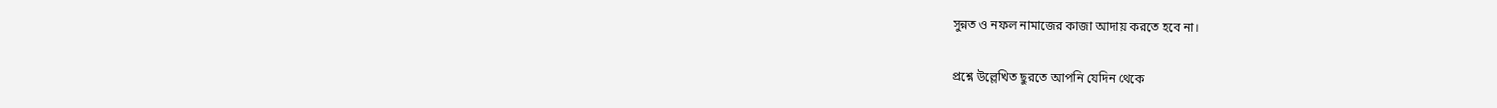সুন্নত ও নফল নামাজের কাজা আদায় করতে হবে না।

প্রশ্নে উল্লেখিত ছুরতে আপনি যেদিন থেকে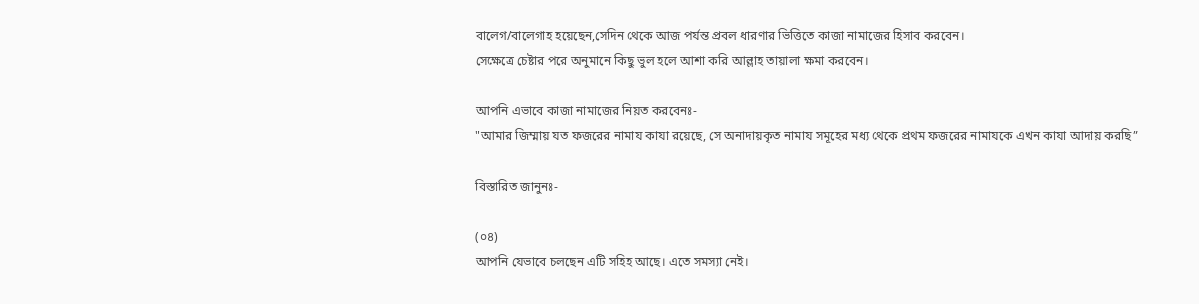বালেগ/বালেগাহ হয়েছেন,সেদিন থেকে আজ পর্যন্ত প্রবল ধারণার ভিত্তিতে কাজা নামাজের হিসাব করবেন।
সেক্ষেত্রে চেষ্টার পরে অনুমানে কিছু ভুল হলে আশা করি আল্লাহ তায়ালা ক্ষমা করবেন।

আপনি এভাবে কাজা নামাজের নিয়ত করবেনঃ-
"আমার জিম্মায় যত ফজরের নামায কাযা রয়েছে, সে অনাদায়কৃত নামায সমূহের মধ্য থেকে প্রথম ফজরের নামাযকে এখন কাযা আদায় করছি”

বিস্তারিত জানুনঃ-

(০৪)
আপনি যেভাবে চলছেন এটি সহিহ আছে। এতে সমস্যা নেই।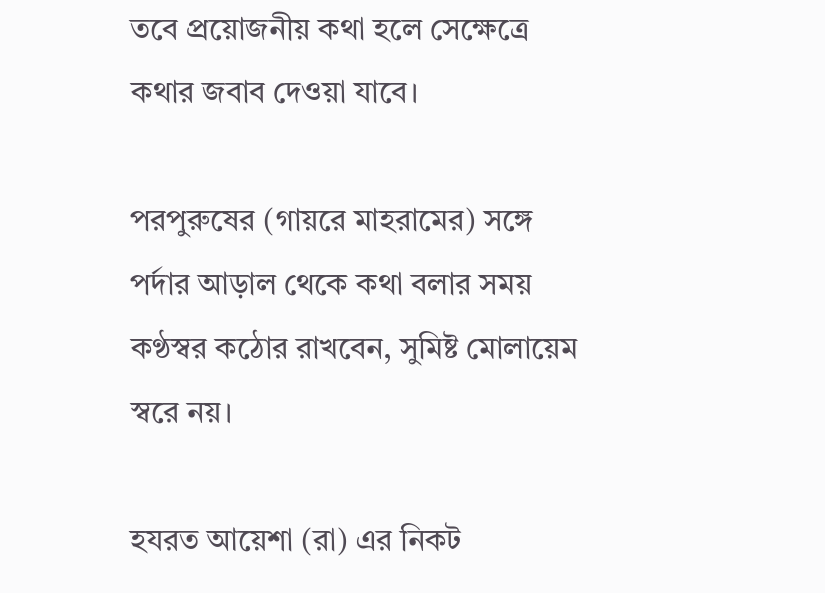তবে প্রয়োজনীয় কথা হলে সেক্ষেত্রে কথার জবাব দেওয়া যাবে।

পরপুরুষের (গায়রে মাহরামের) সঙ্গে পর্দার আড়াল থেকে কথা বলার সময় কণ্ঠস্বর কঠোর রাখবেন, সুমিষ্ট মোলায়েম স্বরে নয়।

হযরত আয়েশা (রা) এর নিকট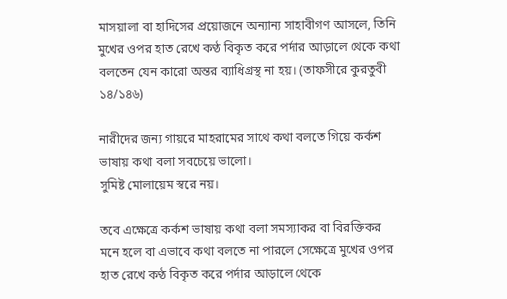মাসয়ালা বা হাদিসের প্রয়োজনে অন্যান্য সাহাবীগণ আসলে, তিনি মুখের ওপর হাত রেখে কণ্ঠ বিকৃত করে পর্দার আড়ালে থেকে কথা বলতেন যেন কারো অন্তর ব্যাধিগ্রস্থ না হয়। (তাফসীরে কুরতুবী ১৪/১৪৬)

নারীদের জন্য গায়রে মাহরামের সাথে কথা বলতে গিয়ে কর্কশ ভাষায় কথা বলা সবচেয়ে ভালো।
সুমিষ্ট মোলায়েম স্বরে নয়।

তবে এক্ষেত্রে কর্কশ ভাষায় কথা বলা সমস্যাকর বা বিরক্তিকর মনে হলে বা এভাবে কথা বলতে না পারলে সেক্ষেত্রে মুখের ওপর হাত রেখে কণ্ঠ বিকৃত করে পর্দার আড়ালে থেকে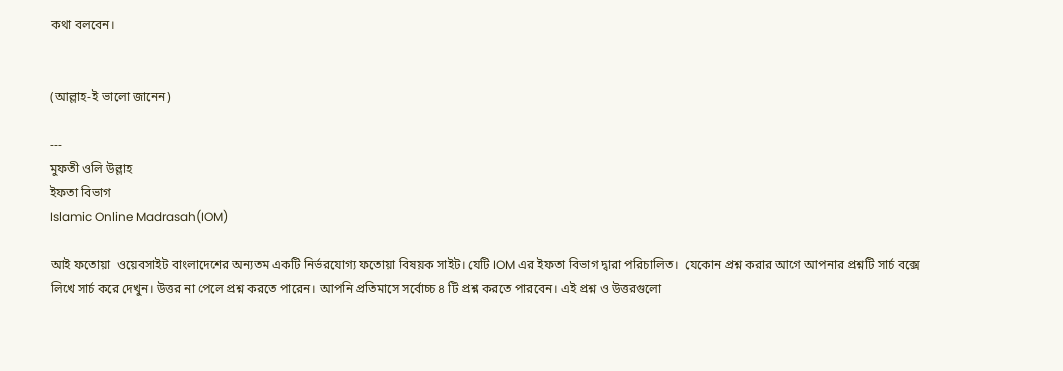কথা বলবেন।


(আল্লাহ-ই ভালো জানেন)

---
মুফতী ওলি উল্লাহ
ইফতা বিভাগ
Islamic Online Madrasah(IOM)

আই ফতোয়া  ওয়েবসাইট বাংলাদেশের অন্যতম একটি নির্ভরযোগ্য ফতোয়া বিষয়ক সাইট। যেটি IOM এর ইফতা বিভাগ দ্বারা পরিচালিত।  যেকোন প্রশ্ন করার আগে আপনার প্রশ্নটি সার্চ বক্সে লিখে সার্চ করে দেখুন। উত্তর না পেলে প্রশ্ন করতে পারেন। আপনি প্রতিমাসে সর্বোচ্চ ৪ টি প্রশ্ন করতে পারবেন। এই প্রশ্ন ও উত্তরগুলো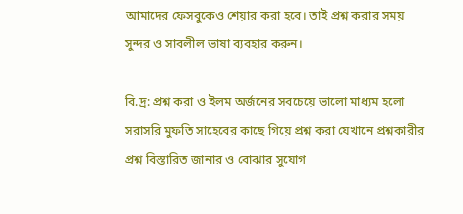আমাদের ফেসবুকেও শেয়ার করা হবে। তাই প্রশ্ন করার সময় সুন্দর ও সাবলীল ভাষা ব্যবহার করুন।

বি.দ্র: প্রশ্ন করা ও ইলম অর্জনের সবচেয়ে ভালো মাধ্যম হলো সরাসরি মুফতি সাহেবের কাছে গিয়ে প্রশ্ন করা যেখানে প্রশ্নকারীর প্রশ্ন বিস্তারিত জানার ও বোঝার সুযোগ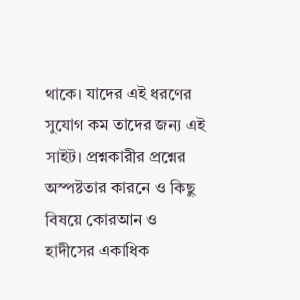থাকে। যাদের এই ধরণের সুযোগ কম তাদের জন্য এই সাইট। প্রশ্নকারীর প্রশ্নের অস্পষ্টতার কারনে ও কিছু বিষয়ে কোরআন ও হাদীসের একাধিক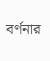বর্ণনার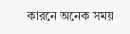কারনে অনেক সময়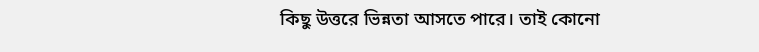কিছু উত্তরে ভিন্নতা আসতে পারে। তাই কোনো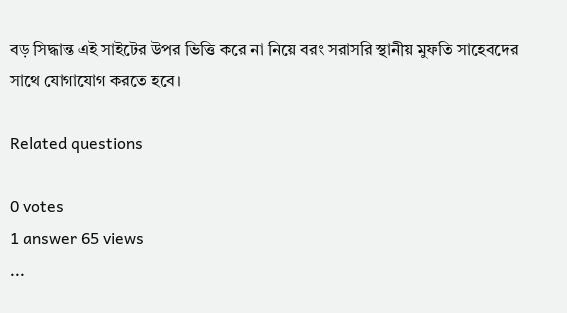বড় সিদ্ধান্ত এই সাইটের উপর ভিত্তি করে না নিয়ে বরং সরাসরি স্থানীয় মুফতি সাহেবদের সাথে যোগাযোগ করতে হবে।

Related questions

0 votes
1 answer 65 views
...